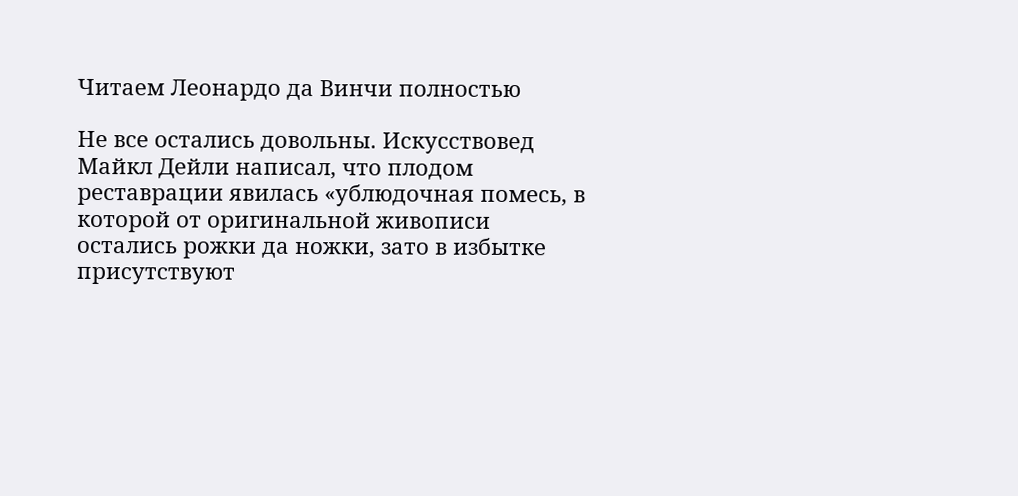Читаем Леонардо да Винчи полностью

Не все остались довольны. Искусствовед Майкл Дейли написал, что плодом реставрации явилась «ублюдочная помесь, в которой от оригинальной живописи остались рожки да ножки, зато в избытке присутствуют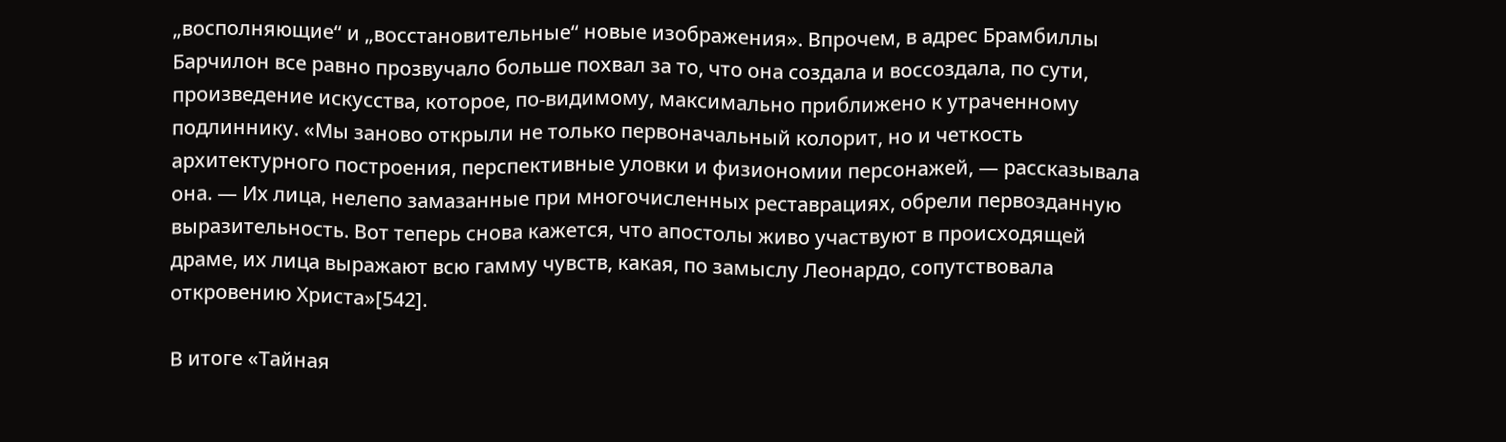„восполняющие“ и „восстановительные“ новые изображения». Впрочем, в адрес Брамбиллы Барчилон все равно прозвучало больше похвал за то, что она создала и воссоздала, по сути, произведение искусства, которое, по-видимому, максимально приближено к утраченному подлиннику. «Мы заново открыли не только первоначальный колорит, но и четкость архитектурного построения, перспективные уловки и физиономии персонажей, — рассказывала она. — Их лица, нелепо замазанные при многочисленных реставрациях, обрели первозданную выразительность. Вот теперь снова кажется, что апостолы живо участвуют в происходящей драме, их лица выражают всю гамму чувств, какая, по замыслу Леонардо, сопутствовала откровению Христа»[542].

В итоге «Тайная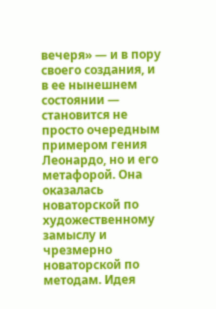вечеря» — и в пору своего создания, и в ее нынешнем состоянии — становится не просто очередным примером гения Леонардо, но и его метафорой. Она оказалась новаторской по художественному замыслу и чрезмерно новаторской по методам. Идея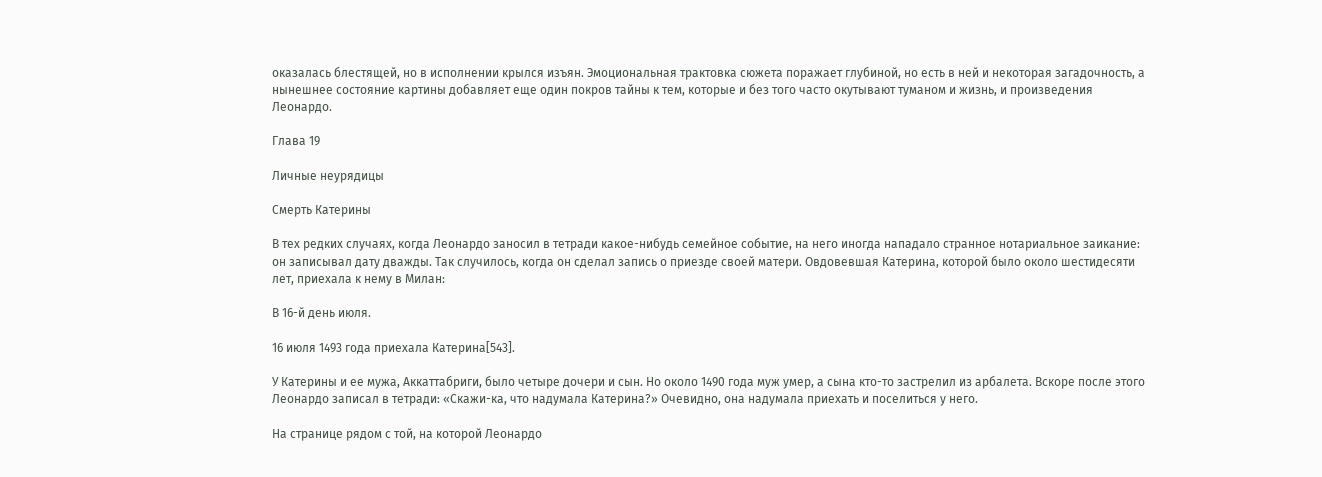оказалась блестящей, но в исполнении крылся изъян. Эмоциональная трактовка сюжета поражает глубиной, но есть в ней и некоторая загадочность, а нынешнее состояние картины добавляет еще один покров тайны к тем, которые и без того часто окутывают туманом и жизнь, и произведения Леонардо.

Глава 19

Личные неурядицы

Смерть Катерины

В тех редких случаях, когда Леонардо заносил в тетради какое-нибудь семейное событие, на него иногда нападало странное нотариальное заикание: он записывал дату дважды. Так случилось, когда он сделал запись о приезде своей матери. Овдовевшая Катерина, которой было около шестидесяти лет, приехала к нему в Милан:

В 16-й день июля.

16 июля 1493 года приехала Катерина[543].

У Катерины и ее мужа, Аккаттабриги, было четыре дочери и сын. Но около 1490 года муж умер, а сына кто-то застрелил из арбалета. Вскоре после этого Леонардо записал в тетради: «Скажи-ка, что надумала Катерина?» Очевидно, она надумала приехать и поселиться у него.

На странице рядом с той, на которой Леонардо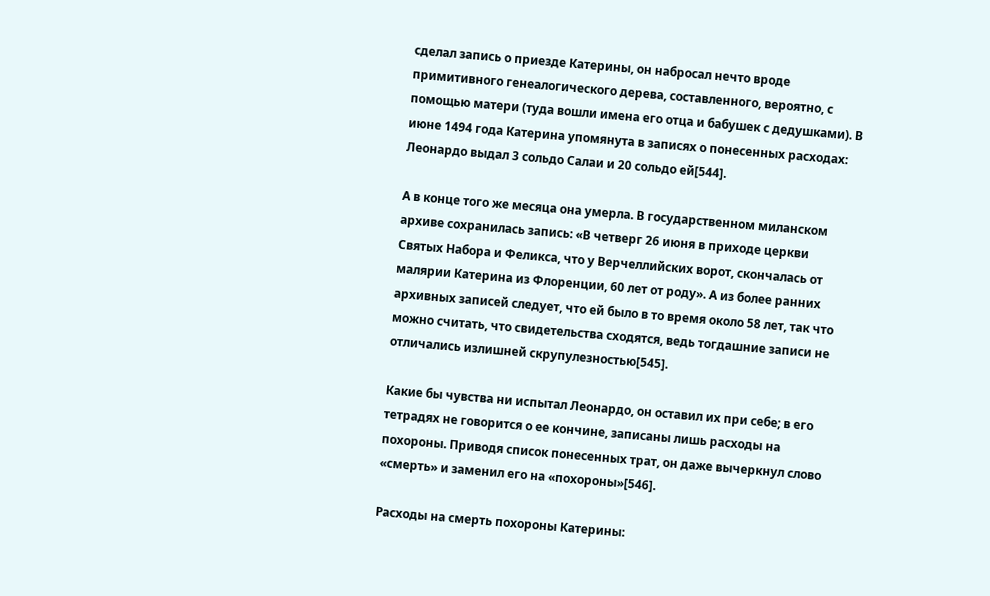сделал запись о приезде Катерины, он набросал нечто вроде примитивного генеалогического дерева, составленного, вероятно, с помощью матери (туда вошли имена его отца и бабушек с дедушками). В июне 1494 года Катерина упомянута в записях о понесенных расходах: Леонардо выдал 3 сольдо Салаи и 20 сольдо ей[544].

А в конце того же месяца она умерла. В государственном миланском архиве сохранилась запись: «В четверг 26 июня в приходе церкви Святых Набора и Феликса, что у Верчеллийских ворот, скончалась от малярии Катерина из Флоренции, 60 лет от роду». А из более ранних архивных записей следует, что ей было в то время около 58 лет, так что можно считать, что свидетельства сходятся, ведь тогдашние записи не отличались излишней скрупулезностью[545].

Какие бы чувства ни испытал Леонардо, он оставил их при себе; в его тетрадях не говорится о ее кончине, записаны лишь расходы на похороны. Приводя список понесенных трат, он даже вычеркнул слово «смерть» и заменил его на «похороны»[546].

Расходы на смерть похороны Катерины: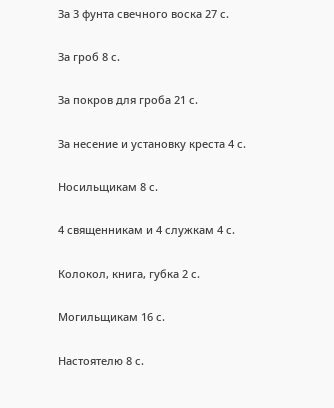За 3 фунта свечного воска 27 с.

За гроб 8 с.

За покров для гроба 21 с.

За несение и установку креста 4 с.

Носильщикам 8 с.

4 священникам и 4 служкам 4 с.

Колокол, книга, губка 2 с.

Могильщикам 16 с.

Настоятелю 8 с.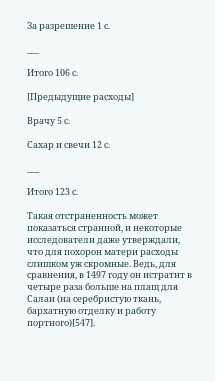За разрешение 1 с.

___

Итого 106 с.

[Предыдущие расходы]

Врачу 5 с.

Сахар и свечи 12 с.

___

Итого 123 с.

Такая отстраненность может показаться странной, и некоторые исследователи даже утверждали, что для похорон матери расходы слишком уж скромные. Ведь, для сравнения, в 1497 году он истратит в четыре раза больше на плащ для Салаи (на серебристую ткань, бархатную отделку и работу портного)[547].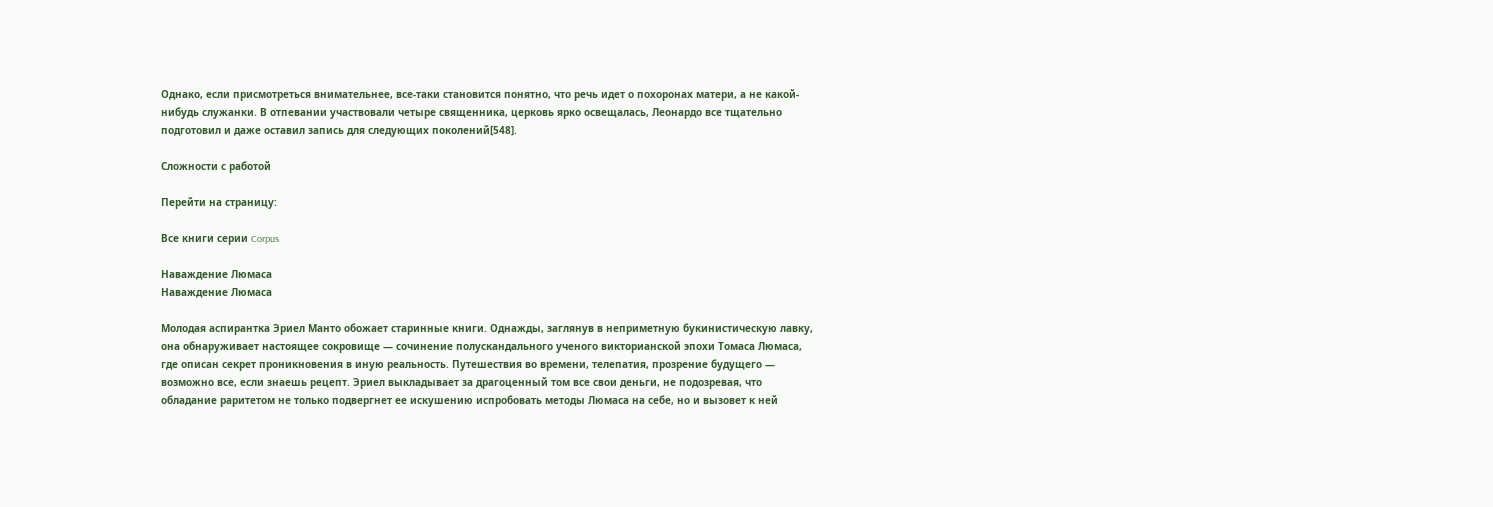Однако, если присмотреться внимательнее, все-таки становится понятно, что речь идет о похоронах матери, а не какой-нибудь служанки. В отпевании участвовали четыре священника, церковь ярко освещалась, Леонардо все тщательно подготовил и даже оставил запись для следующих поколений[548].

Сложности с работой

Перейти на страницу:

Все книги серии Corpus

Наваждение Люмаса
Наваждение Люмаса

Молодая аспирантка Эриел Манто обожает старинные книги. Однажды, заглянув в неприметную букинистическую лавку, она обнаруживает настоящее сокровище — сочинение полускандального ученого викторианской эпохи Томаса Люмаса, где описан секрет проникновения в иную реальность. Путешествия во времени, телепатия, прозрение будущего — возможно все, если знаешь рецепт. Эриел выкладывает за драгоценный том все свои деньги, не подозревая, что обладание раритетом не только подвергнет ее искушению испробовать методы Люмаса на себе, но и вызовет к ней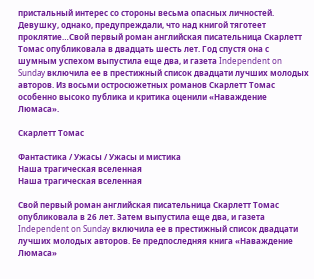пристальный интерес со стороны весьма опасных личностей. Девушку, однако, предупреждали, что над книгой тяготеет проклятие…Свой первый роман английская писательница Скарлетт Томас опубликовала в двадцать шесть лет. Год спустя она с шумным успехом выпустила еще два, и газета Independent on Sunday включила ее в престижный список двадцати лучших молодых авторов. Из восьми остросюжетных романов Скарлетт Томас особенно высоко публика и критика оценили «Наваждение Люмаса».

Скарлетт Томас

Фантастика / Ужасы / Ужасы и мистика
Наша трагическая вселенная
Наша трагическая вселенная

Свой первый роман английская писательница Скарлетт Томас опубликовала в 26 лет. Затем выпустила еще два, и газета Independent on Sunday включила ее в престижный список двадцати лучших молодых авторов. Ее предпоследняя книга «Наваждение Люмаса»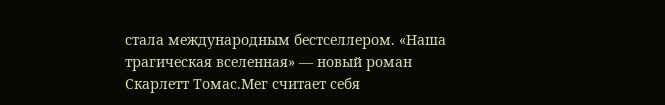стала международным бестселлером. «Наша трагическая вселенная» — новый роман Скарлетт Томас.Мег считает себя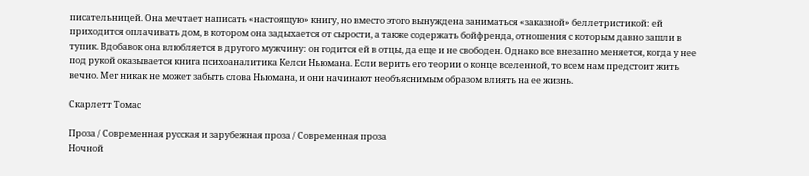писательницей. Она мечтает написать «настоящую» книгу, но вместо этого вынуждена заниматься «заказной» беллетристикой: ей приходится оплачивать дом, в котором она задыхается от сырости, а также содержать бойфренда, отношения с которым давно зашли в тупик. Вдобавок она влюбляется в другого мужчину: он годится ей в отцы, да еще и не свободен. Однако все внезапно меняется, когда у нее под рукой оказывается книга психоаналитика Келси Ньюмана. Если верить его теории о конце вселенной, то всем нам предстоит жить вечно. Мег никак не может забыть слова Ньюмана, и они начинают необъяснимым образом влиять на ее жизнь.

Скарлетт Томас

Проза / Современная русская и зарубежная проза / Современная проза
Ночной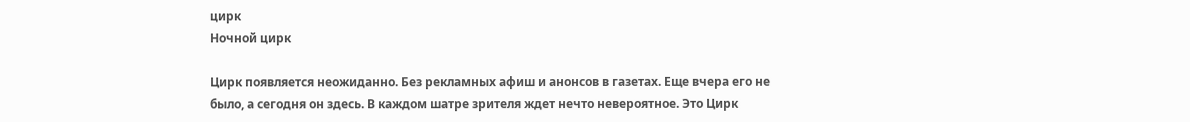цирк
Ночной цирк

Цирк появляется неожиданно. Без рекламных афиш и анонсов в газетах. Еще вчера его не было, а сегодня он здесь. В каждом шатре зрителя ждет нечто невероятное. Это Цирк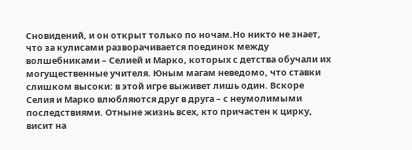Сновидений, и он открыт только по ночам.Но никто не знает, что за кулисами разворачивается поединок между волшебниками – Селией и Марко, которых с детства обучали их могущественные учителя. Юным магам неведомо, что ставки слишком высоки: в этой игре выживет лишь один. Вскоре Селия и Марко влюбляются друг в друга – с неумолимыми последствиями. Отныне жизнь всех, кто причастен к цирку, висит на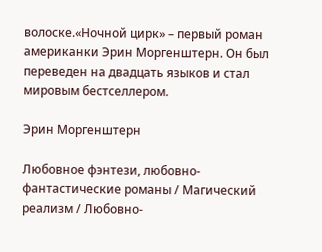волоске.«Ночной цирк» – первый роман американки Эрин Моргенштерн. Он был переведен на двадцать языков и стал мировым бестселлером.

Эрин Моргенштерн

Любовное фэнтези, любовно-фантастические романы / Магический реализм / Любовно-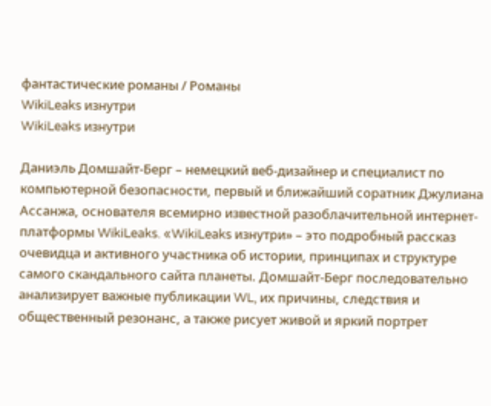фантастические романы / Романы
WikiLeaks изнутри
WikiLeaks изнутри

Даниэль Домшайт-Берг – немецкий веб-дизайнер и специалист по компьютерной безопасности, первый и ближайший соратник Джулиана Ассанжа, основателя всемирно известной разоблачительной интернет-платформы WikiLeaks. «WikiLeaks изнутри» – это подробный рассказ очевидца и активного участника об истории, принципах и структуре самого скандального сайта планеты. Домшайт-Берг последовательно анализирует важные публикации WL, их причины, следствия и общественный резонанс, а также рисует живой и яркий портрет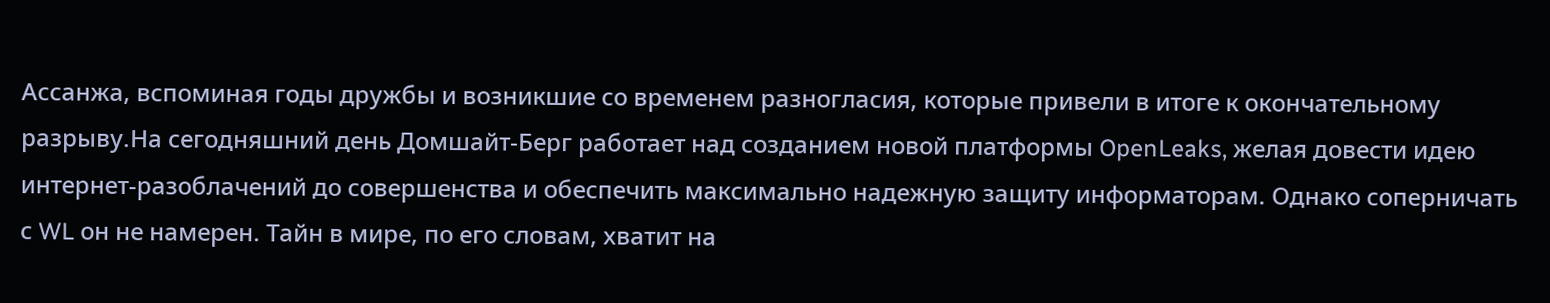Ассанжа, вспоминая годы дружбы и возникшие со временем разногласия, которые привели в итоге к окончательному разрыву.На сегодняшний день Домшайт-Берг работает над созданием новой платформы OpenLeaks, желая довести идею интернет-разоблачений до совершенства и обеспечить максимально надежную защиту информаторам. Однако соперничать с WL он не намерен. Тайн в мире, по его словам, хватит на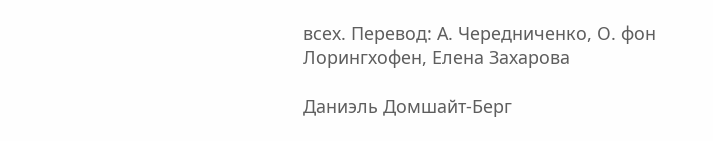всех. Перевод: А. Чередниченко, О. фон Лорингхофен, Елена Захарова

Даниэль Домшайт-Берг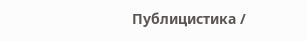Публицистика /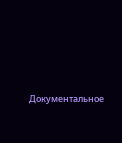Документальное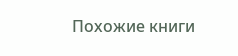Похожие книги